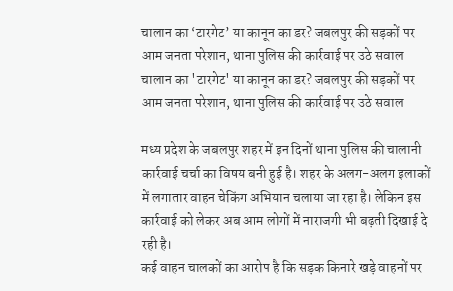चालान का ‘टारगेट’ या कानून का डर? जबलपुर की सड़कों पर आम जनता परेशान, थाना पुलिस की कार्रवाई पर उठे सवाल
चालान का 'टारगेट' या कानून का डर? जबलपुर की सड़कों पर आम जनता परेशान, थाना पुलिस की कार्रवाई पर उठे सवाल

मध्य प्रदेश के जबलपुर शहर में इन दिनों थाना पुलिस की चालानी कार्रवाई चर्चा का विषय बनी हुई है। शहर के अलग-अलग इलाकों में लगातार वाहन चेकिंग अभियान चलाया जा रहा है। लेकिन इस कार्रवाई को लेकर अब आम लोगों में नाराजगी भी बढ़ती दिखाई दे रही है।
कई वाहन चालकों का आरोप है कि सड़क किनारे खड़े वाहनों पर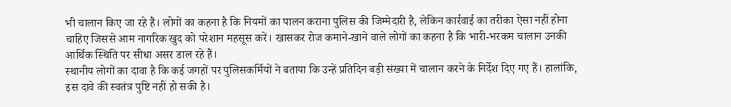भी चालान किए जा रहे हैं। लोगों का कहना है कि नियमों का पालन कराना पुलिस की जिम्मेदारी है, लेकिन कार्रवाई का तरीका ऐसा नहीं होना चाहिए जिससे आम नागरिक खुद को परेशान महसूस करें। खासकर रोज कमाने-खाने वाले लोगों का कहना है कि भारी-भरकम चालान उनकी आर्थिक स्थिति पर सीधा असर डाल रहे हैं।
स्थानीय लोगों का दावा है कि कई जगहों पर पुलिसकर्मियों ने बताया कि उन्हें प्रतिदिन बड़ी संख्या में चालान करने के निर्देश दिए गए हैं। हालांकि, इस दावे की स्वतंत्र पुष्टि नहीं हो सकी है।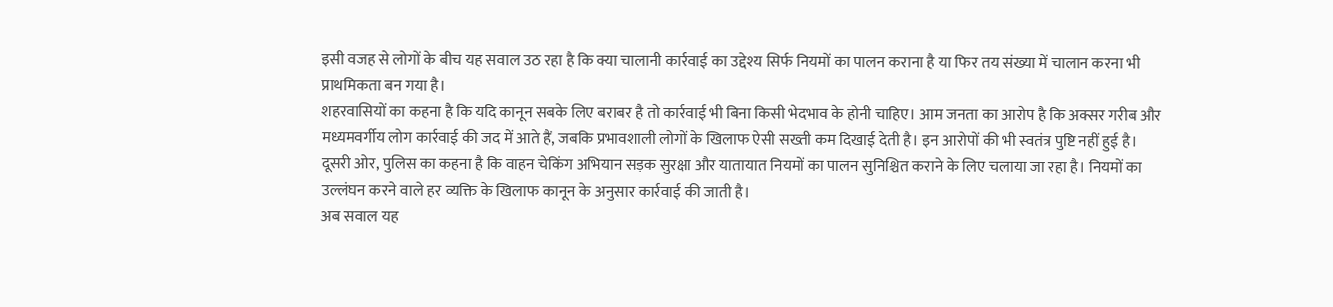इसी वजह से लोगों के बीच यह सवाल उठ रहा है कि क्या चालानी कार्रवाई का उद्देश्य सिर्फ नियमों का पालन कराना है या फिर तय संख्या में चालान करना भी प्राथमिकता बन गया है।
शहरवासियों का कहना है कि यदि कानून सबके लिए बराबर है तो कार्रवाई भी बिना किसी भेदभाव के होनी चाहिए। आम जनता का आरोप है कि अक्सर गरीब और मध्यमवर्गीय लोग कार्रवाई की जद में आते हैं, जबकि प्रभावशाली लोगों के खिलाफ ऐसी सख्ती कम दिखाई देती है। इन आरोपों की भी स्वतंत्र पुष्टि नहीं हुई है।
दूसरी ओर, पुलिस का कहना है कि वाहन चेकिंग अभियान सड़क सुरक्षा और यातायात नियमों का पालन सुनिश्चित कराने के लिए चलाया जा रहा है। नियमों का उल्लंघन करने वाले हर व्यक्ति के खिलाफ कानून के अनुसार कार्रवाई की जाती है।
अब सवाल यह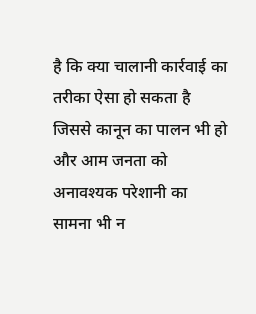है कि क्या चालानी कार्रवाई का तरीका ऐसा हो सकता है जिससे कानून का पालन भी हो और आम जनता को अनावश्यक परेशानी का सामना भी न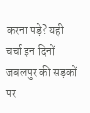करना पड़े? यही चर्चा इन दिनों जबलपुर की सड़कों पर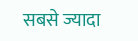सबसे ज्यादा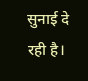सुनाई दे रही है।